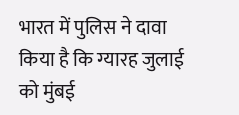भारत में पुलिस ने दावा किया है कि ग्यारह जुलाई को मुंबई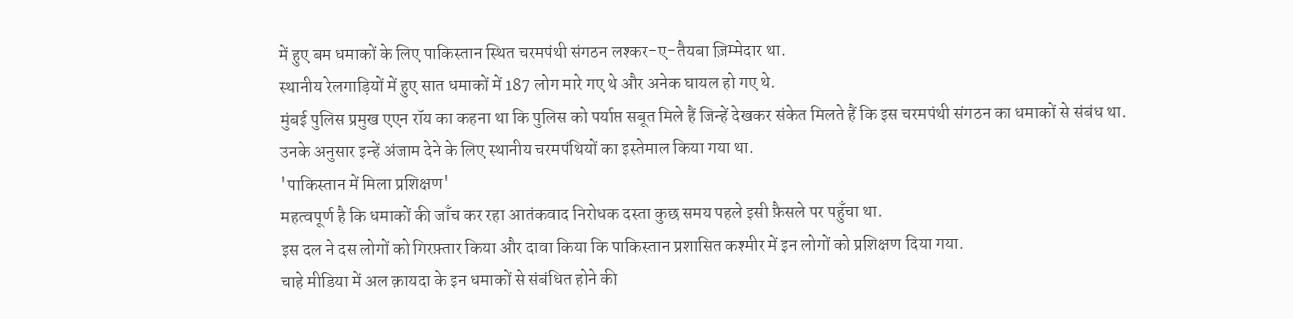में हुए बम धमाकों के लिए पाकिस्तान स्थित चरमपंथी संगठन लश्कर-ए-तैयबा ज़िम्मेदार था.
स्थानीय रेलगाड़ियों में हुए सात धमाकों में 187 लोग मारे गए थे और अनेक घायल हो गए थे.
मुंबई पुलिस प्रमुख एएन रॉय का कहना था कि पुलिस को पर्याप्त सबूत मिले हैं जिन्हें देखकर संकेत मिलते हैं कि इस चरमपंथी संगठन का धमाकों से संबंध था.
उनके अनुसार इन्हें अंजाम देने के लिए स्थानीय चरमपंथियों का इस्तेमाल किया गया था.
'पाकिस्तान में मिला प्रशिक्षण'
महत्वपूर्ण है कि धमाकों की जाँच कर रहा आतंकवाद निरोधक दस्ता कुछ समय पहले इसी फ़ैसले पर पहुँचा था.
इस दल ने दस लोगों को गिरफ़्तार किया और दावा किया कि पाकिस्तान प्रशासित कश्मीर में इन लोगों को प्रशिक्षण दिया गया.
चाहे मीडिया में अल क़ायदा के इन धमाकों से संबंधित होने की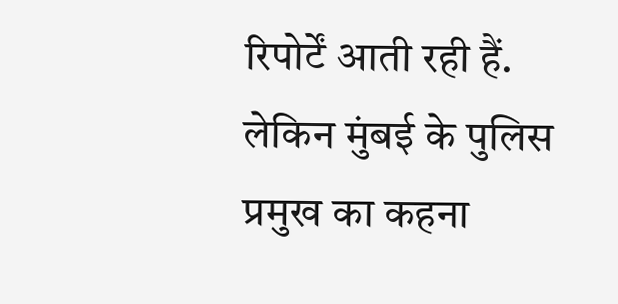रिपोर्टें आती रही हैं.
लेकिन मुंबई के पुलिस प्रमुख का कहना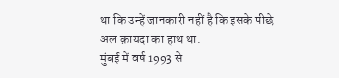था कि उन्हें जानकारी नहीं है कि इसके पीछे अल क़ायदा का हाथ था.
मुंबई में वर्ष 1993 से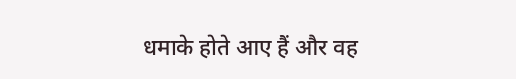धमाके होते आए हैं और वह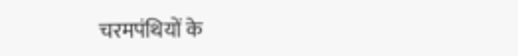चरमपंथियों के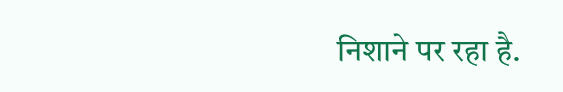निशाने पर रहा है.